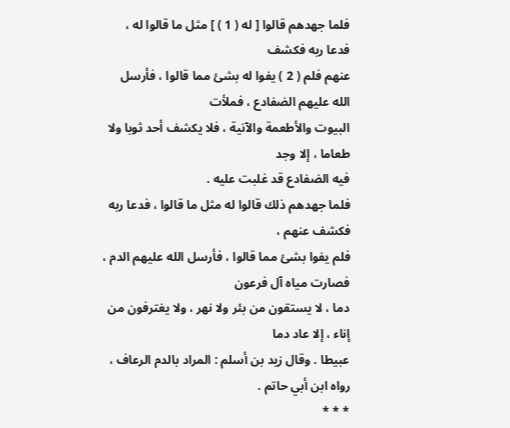فلما جهدهم قالوا [ له ( 1 ) ] مثل ما قالوا له ، فدعا ربه فكشف
عنهم فلم ( 2 ) يفوا له بشئ مما قالوا ، فأرسل الله عليهم الضفادع ، فملأت
البيوت والأطعمة والآنية ، فلا يكشف أحد ثوبا ولا طعاما ، إلا وجد
فيه الضفادع قد غلبت عليه .
فلما جهدهم ذلك قالوا له مثل ما قالوا ، فدعا ربه فكشف عنهم ،
فلم يفوا بشئ مما قالوا ، فأرسل الله عليهم الدم ، فصارت مياه آل فرعون
دما ، لا يستقون من بئر ولا نهر ، ولا يغترفون من إناء ، إلا عاد دما
عبيطا . وقال زيد بن أسلم : المراد بالدم الرعاف ، رواه ابن أبي حاتم .
* * *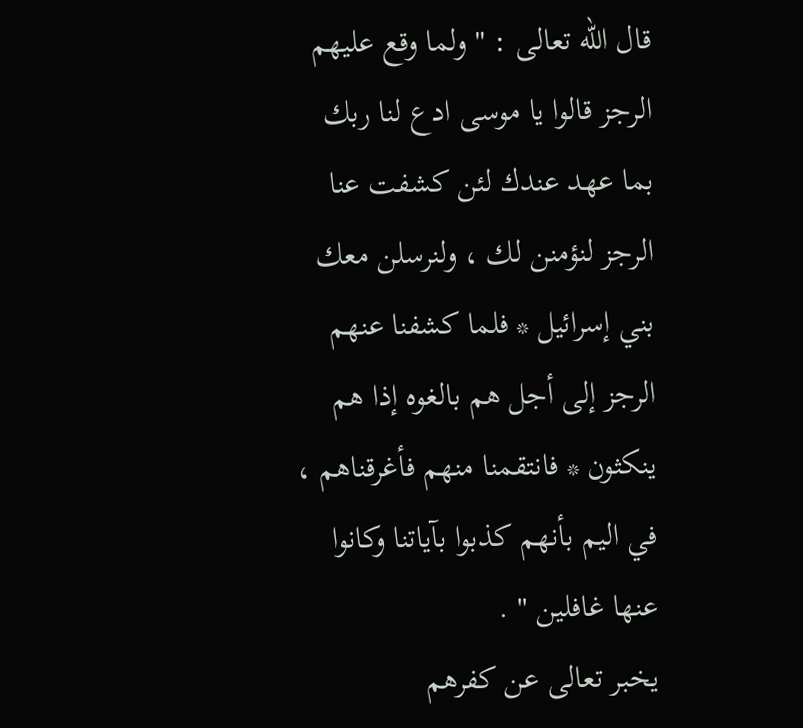قال الله تعالى : " ولما وقع عليهم الرجز قالوا يا موسى ادع لنا ربك
بما عهد عندك لئن كشفت عنا الرجز لنؤمنن لك ، ولنرسلن معك
بني إسرائيل * فلما كشفنا عنهم الرجز إلى أجل هم بالغوه إذا هم
ينكثون * فانتقمنا منهم فأغرقناهم ، في اليم بأنهم كذبوا بآياتنا وكانوا
عنها غافلين " .
يخبر تعالى عن كفرهم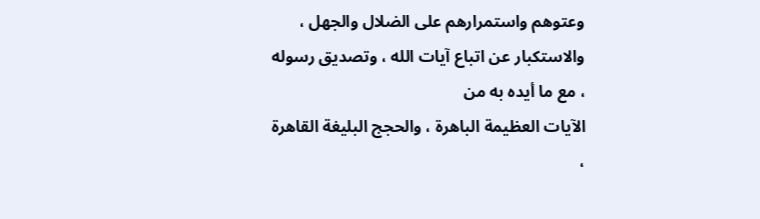وعتوهم واستمرارهم على الضلال والجهل ،
والاستكبار عن اتباع آيات الله ، وتصديق رسوله ، مع ما أيده به من
الآيات العظيمة الباهرة ، والحجج البليغة القاهرة ،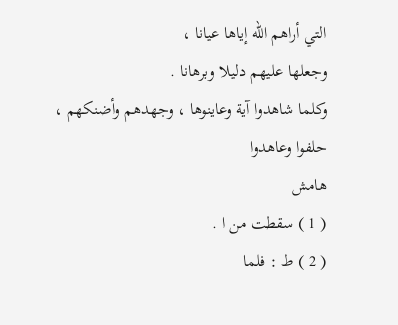التي أراهم الله إياها عيانا ،
وجعلها عليهم دليلا وبرهانا .
وكلما شاهدوا آية وعاينوها ، وجهدهم وأضنكهم ، حلفوا وعاهدوا
هامش
( 1 ) سقطت من ا .
( 2 ) ط : فلما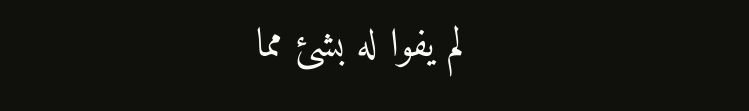لم يفوا له بشئ مما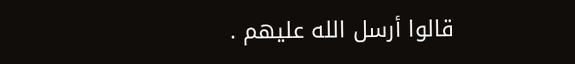قالوا أرسل الله عليهم .